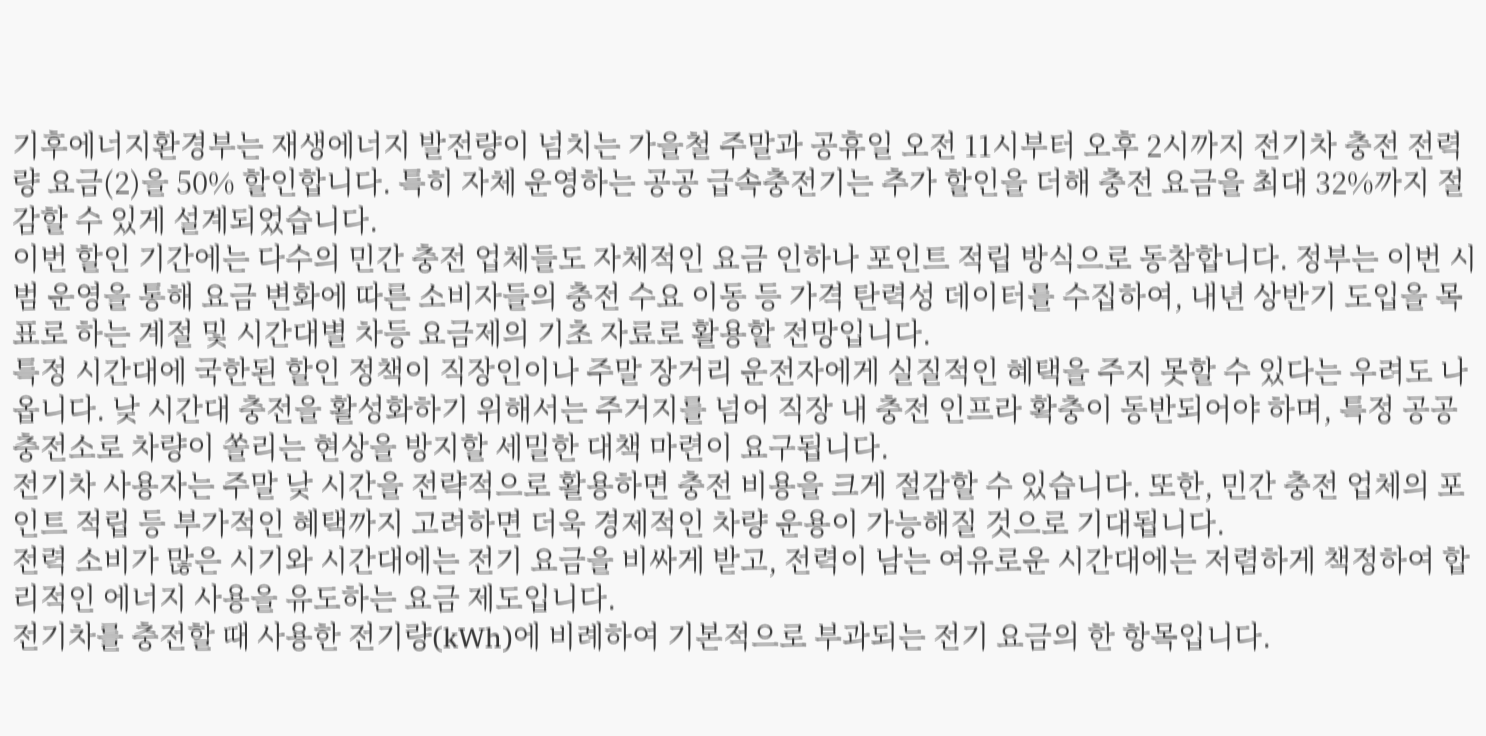기후에너지환경부는 재생에너지 발전량이 넘치는 가을철 주말과 공휴일 오전 11시부터 오후 2시까지 전기차 충전 전력량 요금(2)을 50% 할인합니다. 특히 자체 운영하는 공공 급속충전기는 추가 할인을 더해 충전 요금을 최대 32%까지 절감할 수 있게 설계되었습니다.
이번 할인 기간에는 다수의 민간 충전 업체들도 자체적인 요금 인하나 포인트 적립 방식으로 동참합니다. 정부는 이번 시범 운영을 통해 요금 변화에 따른 소비자들의 충전 수요 이동 등 가격 탄력성 데이터를 수집하여, 내년 상반기 도입을 목표로 하는 계절 및 시간대별 차등 요금제의 기초 자료로 활용할 전망입니다.
특정 시간대에 국한된 할인 정책이 직장인이나 주말 장거리 운전자에게 실질적인 혜택을 주지 못할 수 있다는 우려도 나옵니다. 낮 시간대 충전을 활성화하기 위해서는 주거지를 넘어 직장 내 충전 인프라 확충이 동반되어야 하며, 특정 공공 충전소로 차량이 쏠리는 현상을 방지할 세밀한 대책 마련이 요구됩니다.
전기차 사용자는 주말 낮 시간을 전략적으로 활용하면 충전 비용을 크게 절감할 수 있습니다. 또한, 민간 충전 업체의 포인트 적립 등 부가적인 혜택까지 고려하면 더욱 경제적인 차량 운용이 가능해질 것으로 기대됩니다.
전력 소비가 많은 시기와 시간대에는 전기 요금을 비싸게 받고, 전력이 남는 여유로운 시간대에는 저렴하게 책정하여 합리적인 에너지 사용을 유도하는 요금 제도입니다.
전기차를 충전할 때 사용한 전기량(kWh)에 비례하여 기본적으로 부과되는 전기 요금의 한 항목입니다.